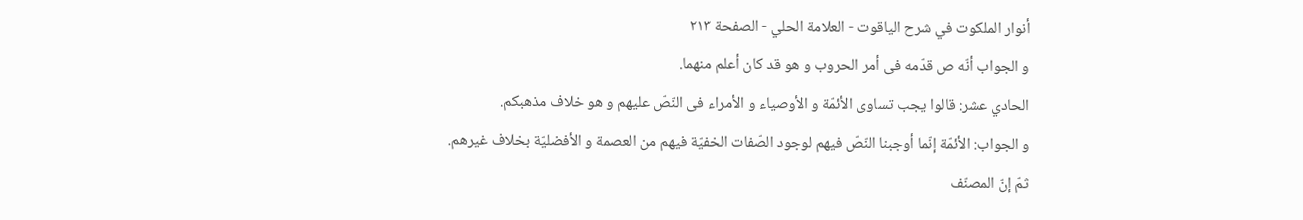أنوار الملكوت في شرح الياقوت - العلامة الحلي - الصفحة ٢١٣
و الجواب أنّه ص قدّمه فى أمر الحروب و هو قد كان أعلم منهما.
الحادي عشر: قالوا يجب تساوى الأئمّة و الأوصياء و الأمراء فى النّصّ عليهم و هو خلاف مذهبكم.
و الجواب: الأئمّة إنّما أوجبنا النّصّ فيهم لوجود الصّفات الخفيّة فيهم من العصمة و الأفضليّة بخلاف غيرهم.
ثمّ إنّ المصنّف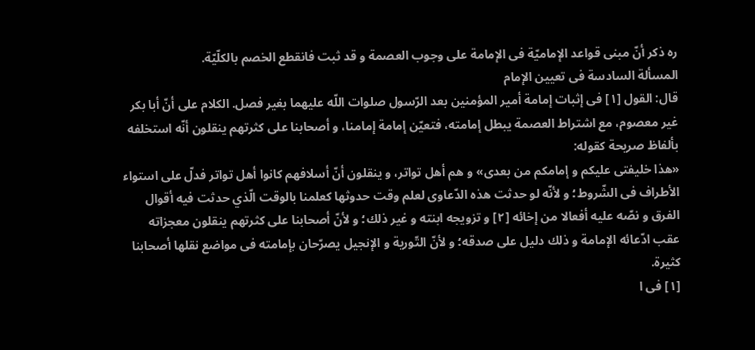ره ذكر أنّ مبنى قواعد الإماميّة فى الإمامة على وجوب العصمة و قد ثبت فانقطع الخصم بالكلّيّة.
المسألة السادسة فى تعيين الإمام
قال: القول [١] فى إثبات إمامة أمير المؤمنين بعد الرّسول صلوات اللّه عليهما بغير فصل. الكلام على أنّ أبا بكر غير معصوم، مع اشتراط العصمة يبطل إمامته، فتعيّن إمامة إمامنا، و أصحابنا على كثرتهم ينقلون أنّه استخلفه بألفاظ صريحة كقوله:
«هذا خليفتى عليكم و إمامكم من بعدى» و هم أهل تواتر، و ينقلون أنّ أسلافهم كانوا أهل تواتر فدلّ على استواء الأطراف فى الشّروط؛ و لأنّه لو حدثت هذه الدّعاوى لعلم وقت حدوثها كعلمنا بالوقت الّذي حدثت فيه أقوال الفرق و نصّه عليه أفعالا من إخائه [٢] و تزويجه ابنته و غير ذلك؛ و لأنّ أصحابنا على كثرتهم ينقلون معجزاته عقب ادّعائه الإمامة و ذلك دليل على صدقه؛ و لأنّ التّورية و الإنجيل يصرّحان بإمامته فى مواضع نقلها أصحابنا كثيرة.
[١] فى ا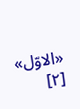«الاوّل»
[٢]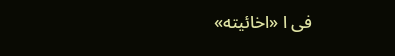فى ا «اخائيته»